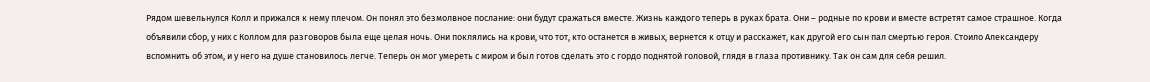Рядом шевельнулся Колл и прижался к нему плечом. Он понял это безмолвное послание: они будут сражаться вместе. Жизнь каждого теперь в руках брата. Они – родные по крови и вместе встретят самое страшное. Когда объявили сбор, у них с Коллом для разговоров была еще целая ночь. Они поклялись на крови, что тот, кто останется в живых, вернется к отцу и расскажет, как другой его сын пал смертью героя. Стоило Александеру вспомнить об этом, и у него на душе становилось легче. Теперь он мог умереть с миром и был готов сделать это с гордо поднятой головой, глядя в глаза противнику. Так он сам для себя решил.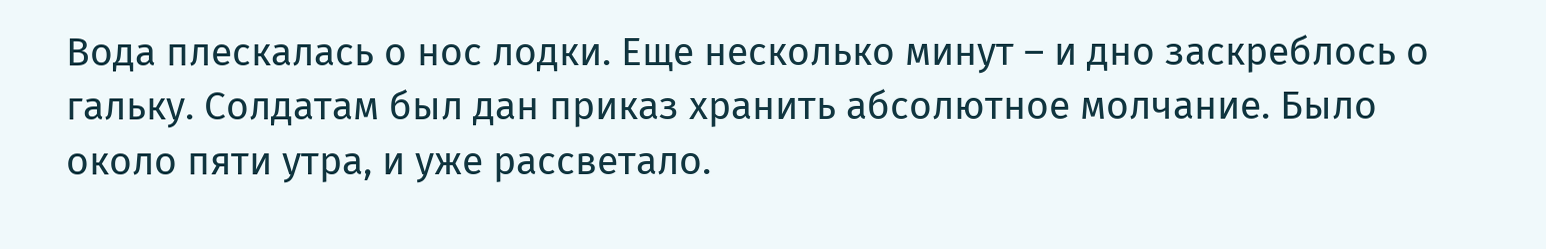Вода плескалась о нос лодки. Еще несколько минут – и дно заскреблось о гальку. Солдатам был дан приказ хранить абсолютное молчание. Было около пяти утра, и уже рассветало.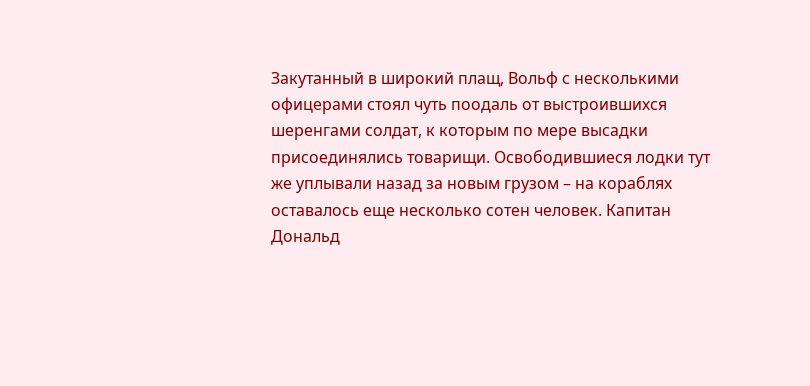Закутанный в широкий плащ, Вольф с несколькими офицерами стоял чуть поодаль от выстроившихся шеренгами солдат, к которым по мере высадки присоединялись товарищи. Освободившиеся лодки тут же уплывали назад за новым грузом – на кораблях оставалось еще несколько сотен человек. Капитан Дональд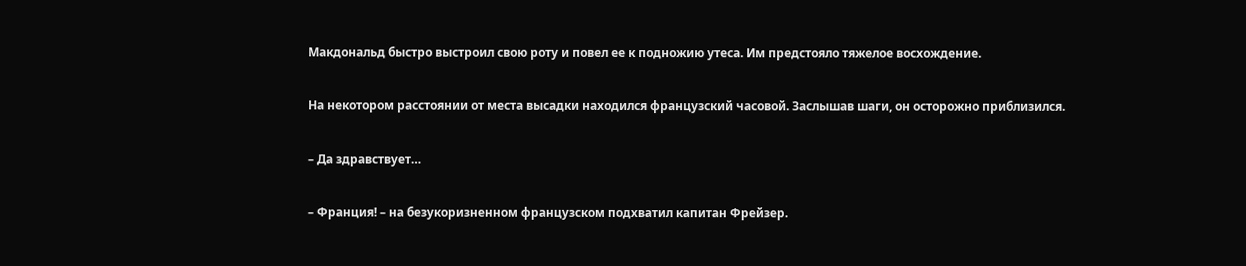Макдональд быстро выстроил свою роту и повел ее к подножию утеса. Им предстояло тяжелое восхождение.

На некотором расстоянии от места высадки находился французский часовой. Заслышав шаги, он осторожно приблизился.

– Да здравствует…

– Франция! – на безукоризненном французском подхватил капитан Фрейзер.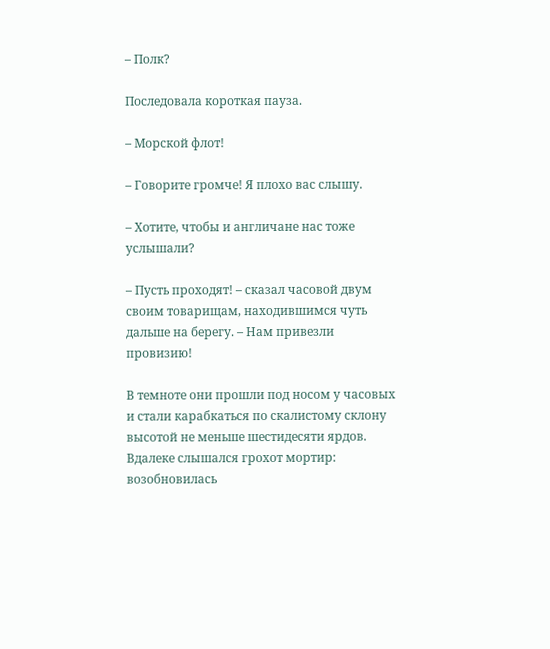– Полк?

Последовала короткая пауза.

– Морской флот!

– Говорите громче! Я плохо вас слышу.

– Хотите, чтобы и англичане нас тоже услышали?

– Пусть проходят! – сказал часовой двум своим товарищам, находившимся чуть дальше на берегу. – Нам привезли провизию!

В темноте они прошли под носом у часовых и стали карабкаться по скалистому склону высотой не меньше шестидесяти ярдов. Вдалеке слышался грохот мортир: возобновилась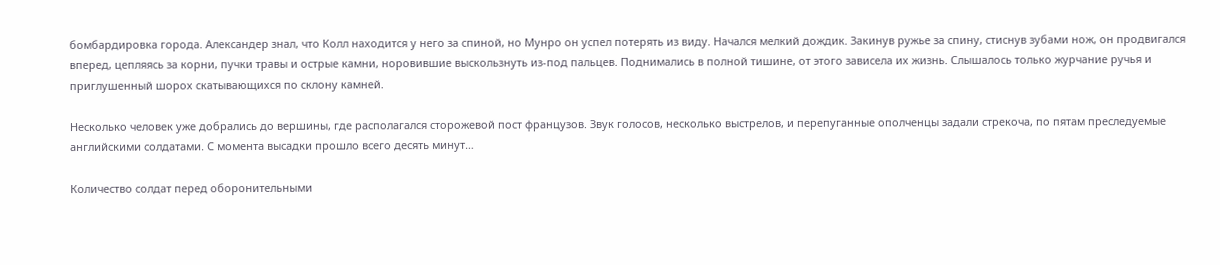бомбардировка города. Александер знал, что Колл находится у него за спиной, но Мунро он успел потерять из виду. Начался мелкий дождик. Закинув ружье за спину, стиснув зубами нож, он продвигался вперед, цепляясь за корни, пучки травы и острые камни, норовившие выскользнуть из-под пальцев. Поднимались в полной тишине, от этого зависела их жизнь. Слышалось только журчание ручья и приглушенный шорох скатывающихся по склону камней.

Несколько человек уже добрались до вершины, где располагался сторожевой пост французов. Звук голосов, несколько выстрелов, и перепуганные ополченцы задали стрекоча, по пятам преследуемые английскими солдатами. С момента высадки прошло всего десять минут…

Количество солдат перед оборонительными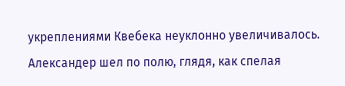укреплениями Квебека неуклонно увеличивалось. Александер шел по полю, глядя, как спелая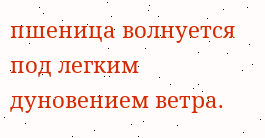пшеница волнуется под легким дуновением ветра.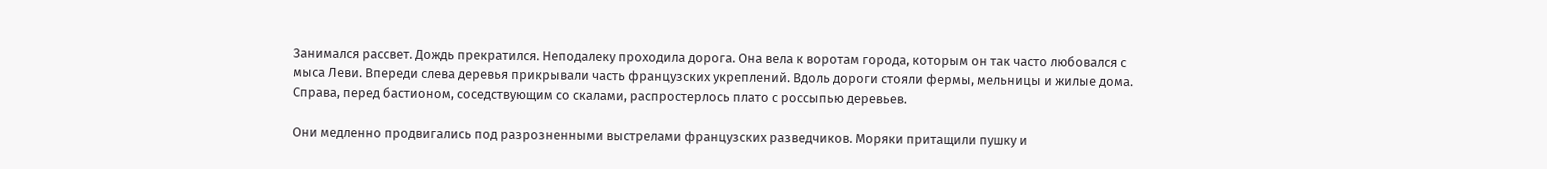Занимался рассвет. Дождь прекратился. Неподалеку проходила дорога. Она вела к воротам города, которым он так часто любовался с мыса Леви. Впереди слева деревья прикрывали часть французских укреплений. Вдоль дороги стояли фермы, мельницы и жилые дома. Справа, перед бастионом, соседствующим со скалами, распростерлось плато с россыпью деревьев.

Они медленно продвигались под разрозненными выстрелами французских разведчиков. Моряки притащили пушку и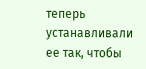теперь устанавливали ее так, чтобы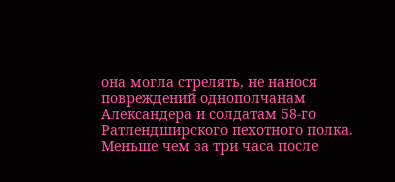она могла стрелять, не нанося повреждений однополчанам Александера и солдатам 58-го Ратлендширского пехотного полка. Меньше чем за три часа после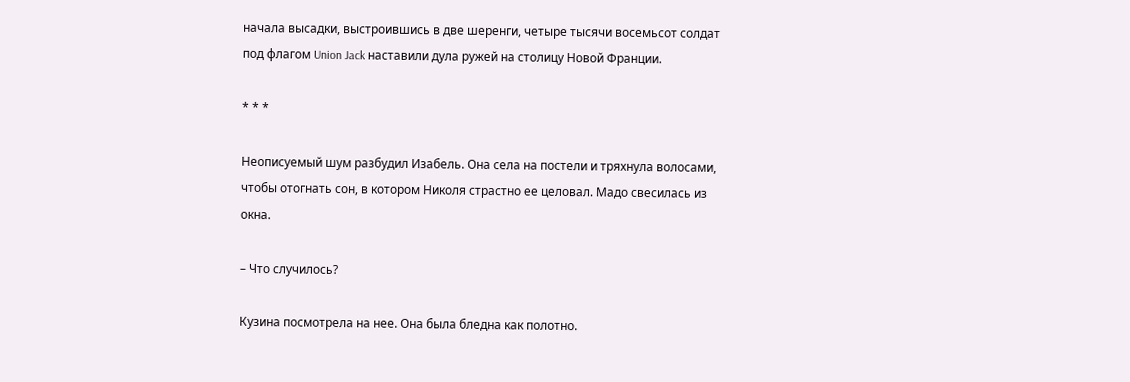начала высадки, выстроившись в две шеренги, четыре тысячи восемьсот солдат под флагом Union Jack наставили дула ружей на столицу Новой Франции.

* * *

Неописуемый шум разбудил Изабель. Она села на постели и тряхнула волосами, чтобы отогнать сон, в котором Николя страстно ее целовал. Мадо свесилась из окна.

– Что случилось?

Кузина посмотрела на нее. Она была бледна как полотно.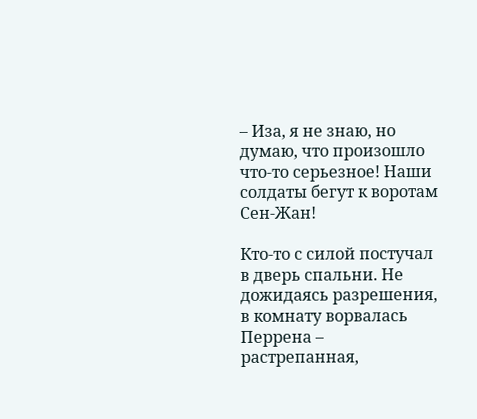– Иза, я не знаю, но думаю, что произошло что-то серьезное! Наши солдаты бегут к воротам Сен-Жан!

Кто-то с силой постучал в дверь спальни. Не дожидаясь разрешения, в комнату ворвалась Перрена – растрепанная,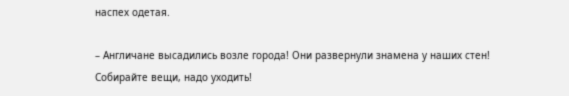наспех одетая.

– Англичане высадились возле города! Они развернули знамена у наших стен! Собирайте вещи, надо уходить!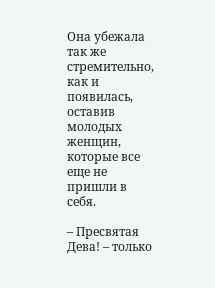Она убежала так же стремительно, как и появилась, оставив молодых женщин, которые все еще не пришли в себя.

– Пресвятая Дева! – только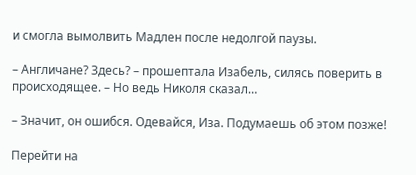и смогла вымолвить Мадлен после недолгой паузы.

– Англичане? Здесь? – прошептала Изабель, силясь поверить в происходящее. – Но ведь Николя сказал…

– Значит, он ошибся. Одевайся, Иза. Подумаешь об этом позже!

Перейти на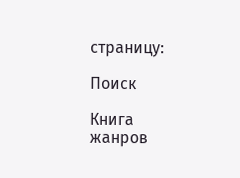страницу:

Поиск

Книга жанров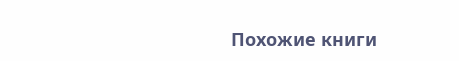Похожие книги